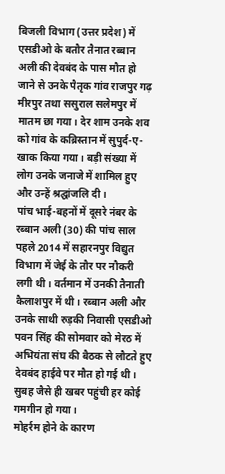बिजली विभाग (उत्तर प्रदेश) में एसडीओ के बतौर तैनात रब्बान अली की देवबंद के पास मौत हो जाने से उनके पैतृक गांव राजपुर गढ़ मीरपुर तथा ससुराल सलेमपुर में मातम छा गया। देर शाम उनके शव को गांव के कब्रिस्तान में सुपुर्द-ए-खाक किया गया। बड़ी संख्या में लोग उनके जनाजे में शामिल हुए और उन्हें श्रद्घांजलि दी।
पांच भाई-बहनों में दूसरे नंबर के रब्बान अली (30) की पांच साल पहले 2014 में सहारनपुर विद्युत विभाग में जेई के तौर पर नौकरी लगी थी। वर्तमान में उनकी तैनाती कैलाशपुर में थी। रब्बान अली और उनके साथी रुड़की निवासी एसडीओ पवन सिंह की सोमवार को मेरठ में अभियंता संघ की बैठक से लौटते हुए देवबंद हाईवे पर मौत हो गई थी। सुबह जैसे ही खबर पहुंची हर कोई गमगीन हो गया।
मोहर्रम होने के कारण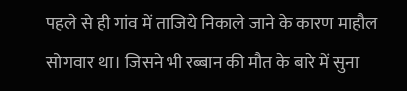पहले से ही गांव में ताजिये निकाले जाने के कारण माहौल सोगवार था। जिसने भी रब्बान की मौत के बारे में सुना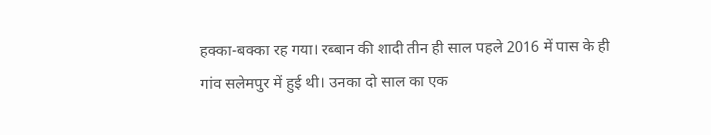हक्का-बक्का रह गया। रब्बान की शादी तीन ही साल पहले 2016 में पास के ही गांव सलेमपुर में हुई थी। उनका दो साल का एक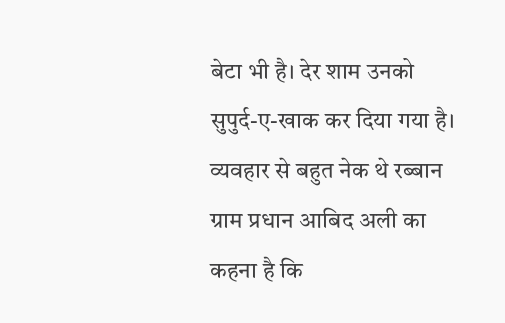बेटा भी है। देर शाम उनको सुपुर्द-ए-खाक कर दिया गया है।
व्यवहार से बहुत नेक थे रब्बान
ग्राम प्रधान आबिद अली का कहना है कि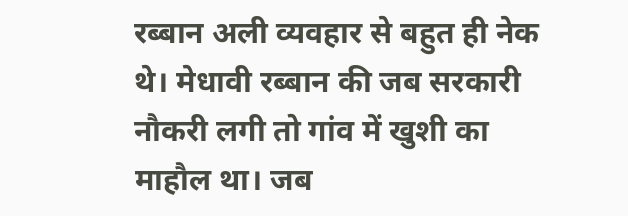रब्बान अली व्यवहार से बहुत ही नेक थे। मेधावी रब्बान की जब सरकारी नौकरी लगी तो गांव में खुशी का माहौल था। जब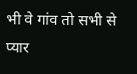भी वे गांव तो सभी से प्यार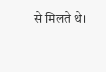से मिलते थे।